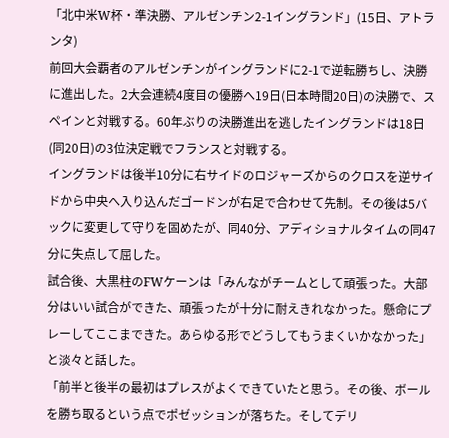「北中米W杯・準決勝、アルゼンチン2-1イングランド」(15日、アトランタ)
前回大会覇者のアルゼンチンがイングランドに2-1で逆転勝ちし、決勝に進出した。2大会連続4度目の優勝へ19日(日本時間20日)の決勝で、スペインと対戦する。60年ぶりの決勝進出を逃したイングランドは18日(同20日)の3位決定戦でフランスと対戦する。
イングランドは後半10分に右サイドのロジャーズからのクロスを逆サイドから中央へ入り込んだゴードンが右足で合わせて先制。その後は5バックに変更して守りを固めたが、同40分、アディショナルタイムの同47分に失点して屈した。
試合後、大黒柱のFWケーンは「みんながチームとして頑張った。大部分はいい試合ができた、頑張ったが十分に耐えきれなかった。懸命にプレーしてここまできた。あらゆる形でどうしてもうまくいかなかった」と淡々と話した。
「前半と後半の最初はプレスがよくできていたと思う。その後、ボールを勝ち取るという点でポゼッションが落ちた。そしてデリ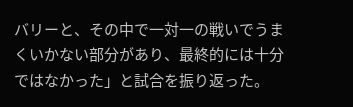バリーと、その中で一対一の戦いでうまくいかない部分があり、最終的には十分ではなかった」と試合を振り返った。